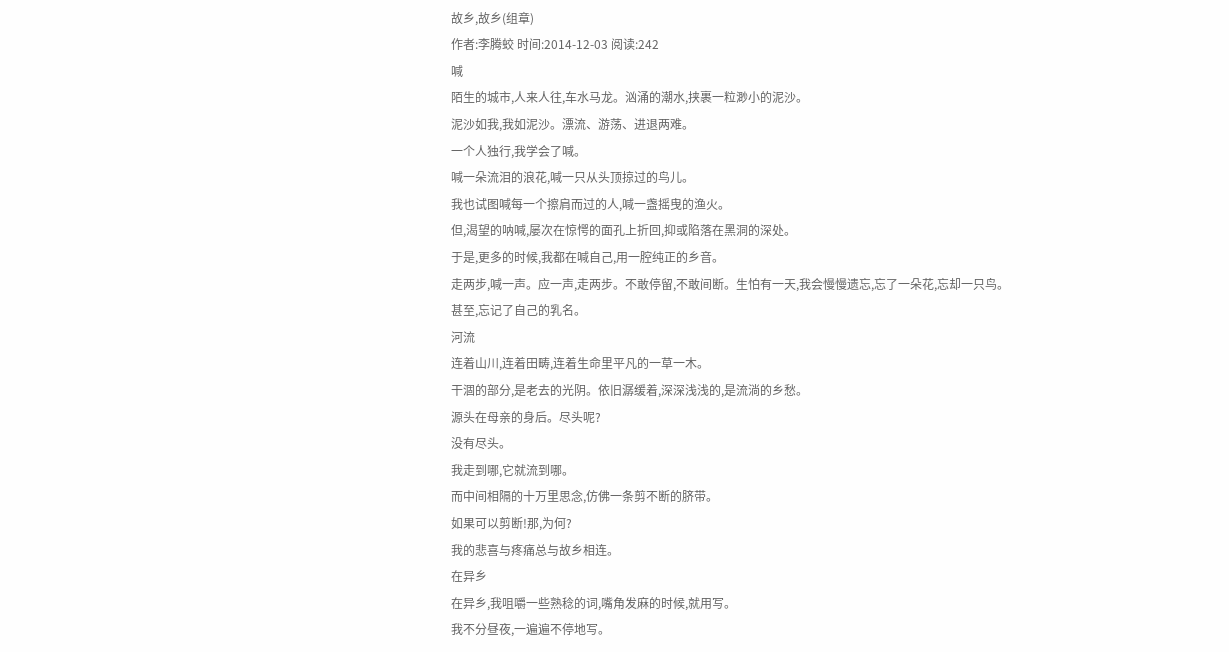故乡,故乡(组章)
作者:李腾蛟 时间:2014-12-03 阅读:242
喊
陌生的城市,人来人往,车水马龙。汹涌的潮水,挟裹一粒渺小的泥沙。
泥沙如我,我如泥沙。漂流、游荡、进退两难。
一个人独行,我学会了喊。
喊一朵流泪的浪花,喊一只从头顶掠过的鸟儿。
我也试图喊每一个擦肩而过的人,喊一盏摇曳的渔火。
但,渴望的呐喊,屡次在惊愕的面孔上折回,抑或陷落在黑洞的深处。
于是,更多的时候,我都在喊自己,用一腔纯正的乡音。
走两步,喊一声。应一声,走两步。不敢停留,不敢间断。生怕有一天,我会慢慢遗忘,忘了一朵花,忘却一只鸟。
甚至,忘记了自己的乳名。
河流
连着山川,连着田畴,连着生命里平凡的一草一木。
干涸的部分,是老去的光阴。依旧潺缓着,深深浅浅的,是流淌的乡愁。
源头在母亲的身后。尽头呢?
没有尽头。
我走到哪,它就流到哪。
而中间相隔的十万里思念,仿佛一条剪不断的脐带。
如果可以剪断!那,为何?
我的悲喜与疼痛总与故乡相连。
在异乡
在异乡,我咀嚼一些熟稔的词,嘴角发麻的时候,就用写。
我不分昼夜,一遍遍不停地写。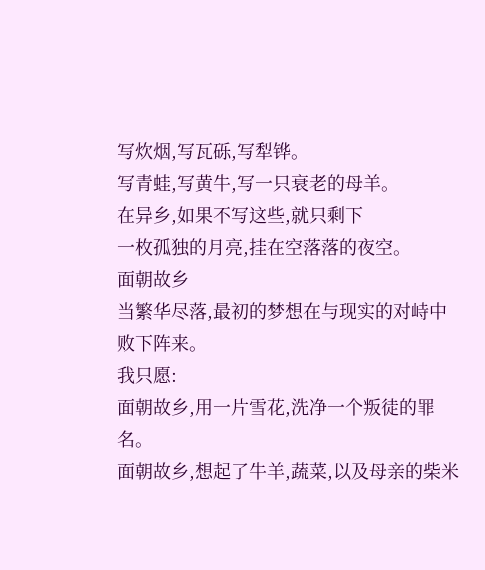写炊烟,写瓦砾,写犁铧。
写青蛙,写黄牛,写一只衰老的母羊。
在异乡,如果不写这些,就只剩下
一枚孤独的月亮,挂在空落落的夜空。
面朝故乡
当繁华尽落,最初的梦想在与现实的对峙中败下阵来。
我只愿:
面朝故乡,用一片雪花,洗净一个叛徒的罪名。
面朝故乡,想起了牛羊,蔬菜,以及母亲的柴米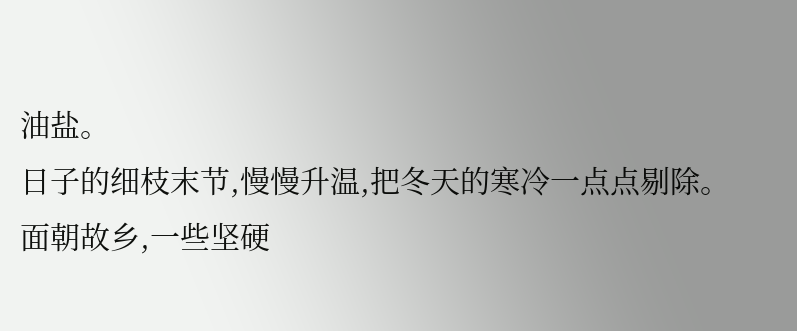油盐。
日子的细枝末节,慢慢升温,把冬天的寒冷一点点剔除。
面朝故乡,一些坚硬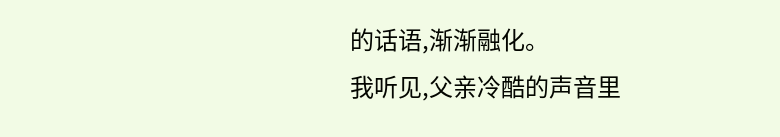的话语,渐渐融化。
我听见,父亲冷酷的声音里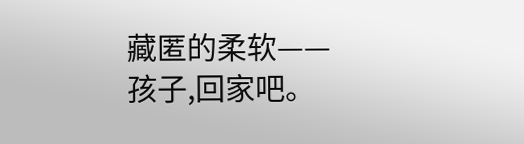藏匿的柔软——
孩子,回家吧。